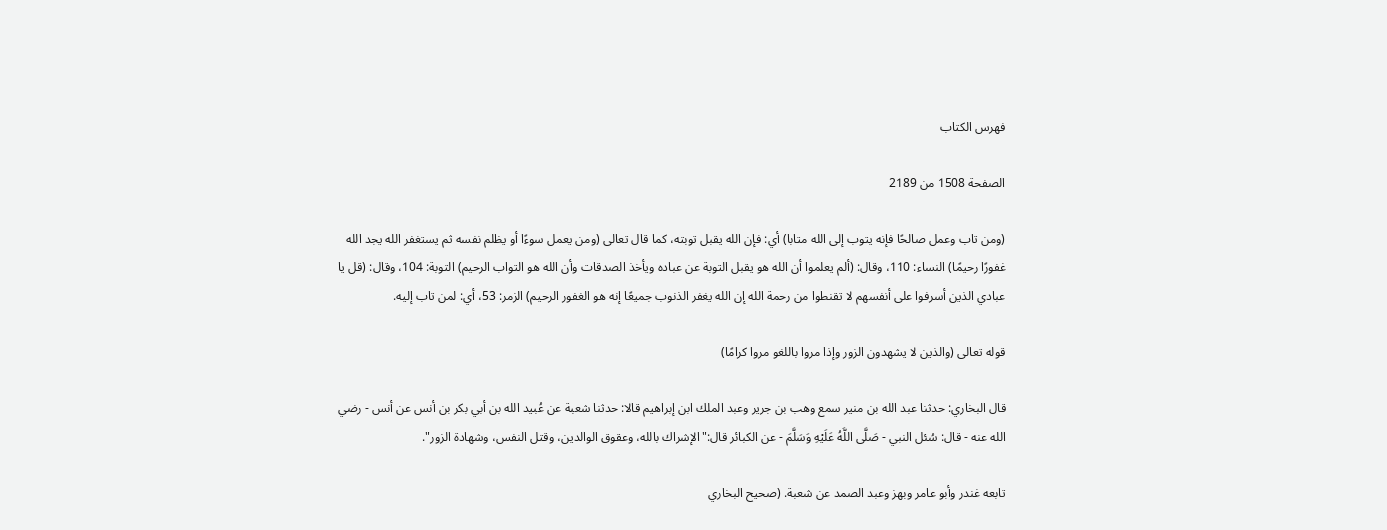فهرس الكتاب

الصفحة 1508 من 2189

(ومن تاب وعمل صالحًا فإنه يتوب إلى الله متابا) أي: فإن الله يقبل توبته، كما قال تعالى (ومن يعمل سوءًا أو يظلم نفسه ثم يستغفر الله يجد الله غفورًا رحيمًا) النساء: 110، وقال: (ألم يعلموا أن الله هو يقبل التوبة عن عباده ويأخذ الصدقات وأن الله هو التواب الرحيم) التوبة: 104، وقال: (قل يا عبادي الذين أسرفوا على أنفسهم لا تقنطوا من رحمة الله إن الله يغفر الذنوب جميعًا إنه هو الغفور الرحيم) الزمر: 53، أي: لمن تاب إليه.

قوله تعالى (والذين لا يشهدون الزور وإذا مروا باللغو مروا كرامًا)

قال البخاري: حدثنا عبد الله بن منير سمع وهب بن جرير وعبد الملك ابن إبراهيم قالا: حدثنا شعبة عن عُبيد الله بن أبي بكر بن أنس عن أنس - رضي الله عنه - قال: سُئل النبي - صَلَّى اللَّهُ عَلَيْهِ وَسَلَّمَ - عن الكبائر قال:"الإشراك بالله، وعقوق الوالدين، وقتل النفس، وشهادة الزور".

تابعه غندر وأبو عامر وبهز وعبد الصمد عن شعبة. (صحيح البخاري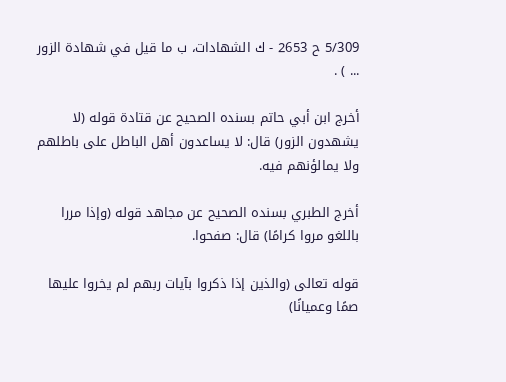5/309 ح 2653 - ك الشهادات، ب ما قيل في شهادة الزور ... ) .

أخرج ابن أبي حاتم بسنده الصحيح عن قتادة قوله (لا يشهدون الزور) قال: لا يساعدون أهل الباطل على باطلهم ولا يمالؤنهم فيه.

أخرج الطبري بسنده الصحيح عن مجاهد قوله (وإذا مررا باللغو مروا كرامًا) قال: صفحوا.

قوله تعالى (والذين إذا ذكروا بآيات ربهم لم يخروا عليها صمًا وعميانًا)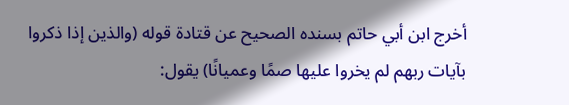أخرج ابن أبي حاتم بسنده الصحيح عن قتادة قوله (والذين إذا ذكروا بآيات ربهم لم يخروا عليها صمًا وعميانًا) يقول: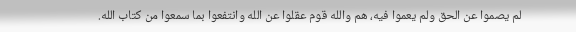لم يصموا عن الحق ولم يعموا فيه، هم والله قوم عقلوا عن الله وانتفعوا بما سمعوا من كتاب الله.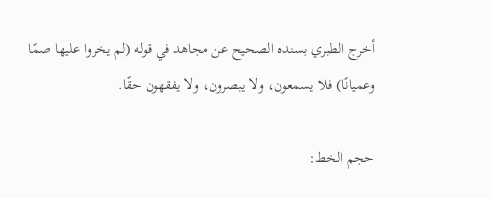أخرج الطبري بسنده الصحيح عن مجاهد في قوله (لم يخروا عليها صمًا وعميانًا) فلا يسمعون، ولا يبصرون، ولا يفقهون حقًا.

حجم الخط: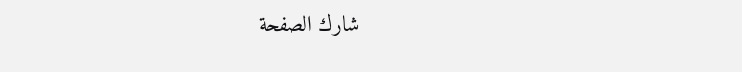شارك الصفحة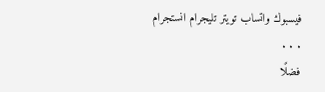فيسبوك واتساب تويتر تليجرام انستجرام
. . .
فضلًا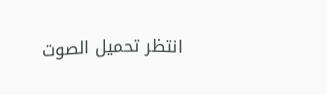انتظر تحميل الصوت